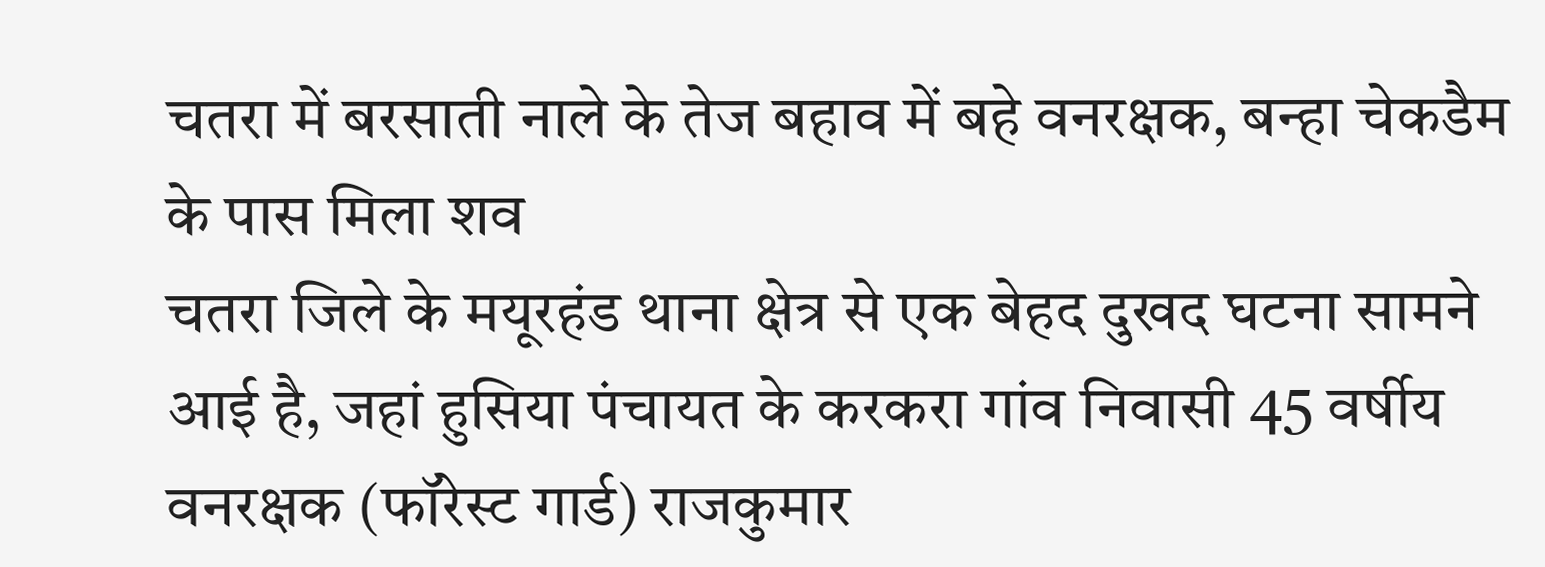चतरा में बरसाती नाले के तेज बहाव में बहे वनरक्षक, बन्हा चेकडैम के पास मिला शव
चतरा जिले के मयूरहंड थाना क्षेत्र से एक बेहद दुखद घटना सामने आई है, जहां हुसिया पंचायत के करकरा गांव निवासी 45 वर्षीय वनरक्षक (फॉरेस्ट गार्ड) राजकुमार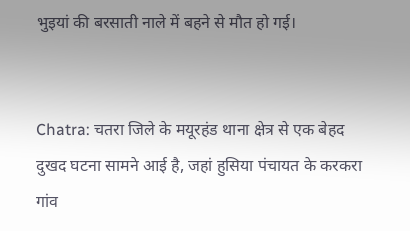भुइयां की बरसाती नाले में बहने से मौत हो गई।


Chatra: चतरा जिले के मयूरहंड थाना क्षेत्र से एक बेहद दुखद घटना सामने आई है, जहां हुसिया पंचायत के करकरा गांव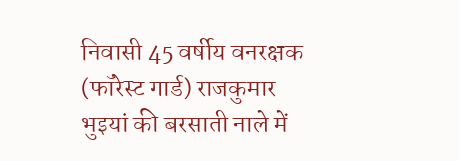निवासी 45 वर्षीय वनरक्षक (फॉरेस्ट गार्ड) राजकुमार भुइयां की बरसाती नाले में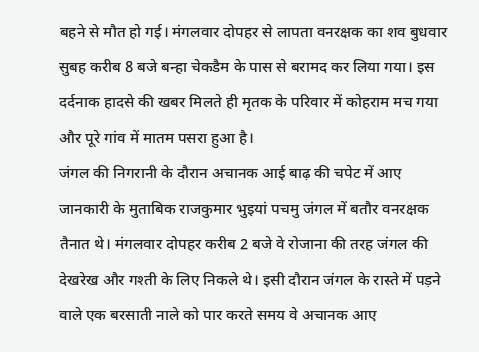बहने से मौत हो गई। मंगलवार दोपहर से लापता वनरक्षक का शव बुधवार सुबह करीब 8 बजे बन्हा चेकडैम के पास से बरामद कर लिया गया। इस दर्दनाक हादसे की खबर मिलते ही मृतक के परिवार में कोहराम मच गया और पूरे गांव में मातम पसरा हुआ है।
जंगल की निगरानी के दौरान अचानक आई बाढ़ की चपेट में आए
जानकारी के मुताबिक राजकुमार भुइयां पचमु जंगल में बतौर वनरक्षक तैनात थे। मंगलवार दोपहर करीब 2 बजे वे रोजाना की तरह जंगल की देखरेख और गश्ती के लिए निकले थे। इसी दौरान जंगल के रास्ते में पड़ने वाले एक बरसाती नाले को पार करते समय वे अचानक आए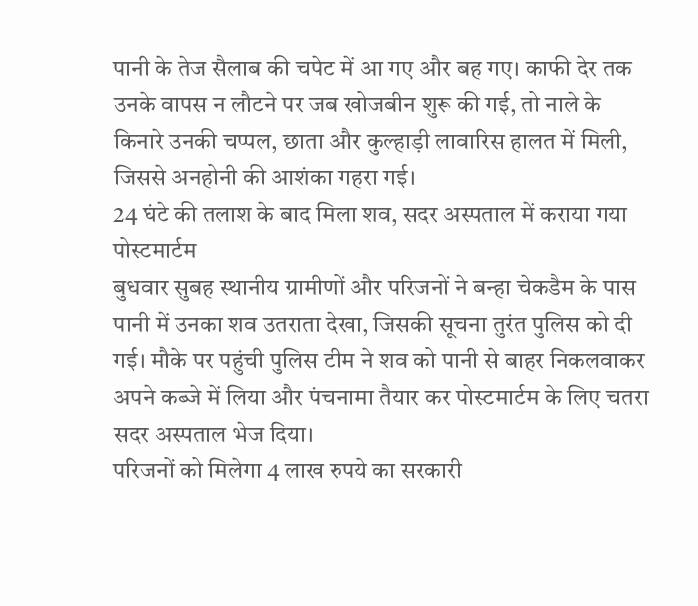पानी के तेज सैलाब की चपेट में आ गए और बह गए। काफी देर तक उनके वापस न लौटने पर जब खोजबीन शुरू की गई, तो नाले के किनारे उनकी चप्पल, छाता और कुल्हाड़ी लावारिस हालत में मिली, जिससे अनहोनी की आशंका गहरा गई।
24 घंटे की तलाश के बाद मिला शव, सदर अस्पताल में कराया गया पोस्टमार्टम
बुधवार सुबह स्थानीय ग्रामीणों और परिजनों ने बन्हा चेकडैम के पास पानी में उनका शव उतराता देखा, जिसकी सूचना तुरंत पुलिस को दी गई। मौके पर पहुंची पुलिस टीम ने शव को पानी से बाहर निकलवाकर अपने कब्जे में लिया और पंचनामा तैयार कर पोस्टमार्टम के लिए चतरा सदर अस्पताल भेज दिया।
परिजनों को मिलेगा 4 लाख रुपये का सरकारी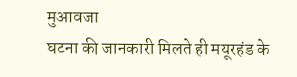मुआवजा
घटना की जानकारी मिलते ही मयूरहंड के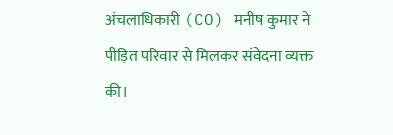अंचलाधिकारी (CO) मनीष कुमार ने पीड़ित परिवार से मिलकर संवेदना व्यक्त की।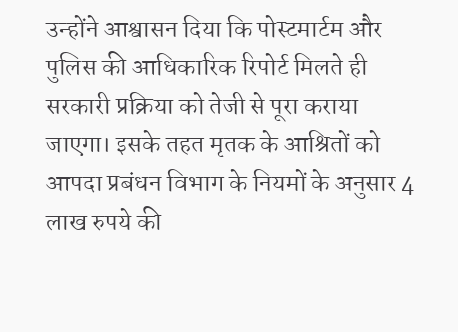उन्होंने आश्वासन दिया कि पोस्टमार्टम और पुलिस की आधिकारिक रिपोर्ट मिलते ही सरकारी प्रक्रिया को तेजी से पूरा कराया जाएगा। इसके तहत मृतक के आश्रितों को आपदा प्रबंधन विभाग के नियमों के अनुसार 4 लाख रुपये की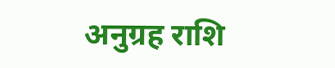अनुग्रह राशि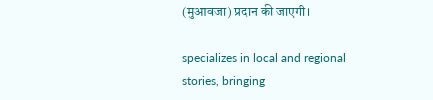(मुआवजा) प्रदान की जाएगी।

specializes in local and regional stories, bringing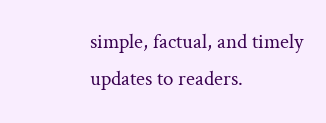simple, factual, and timely updates to readers.